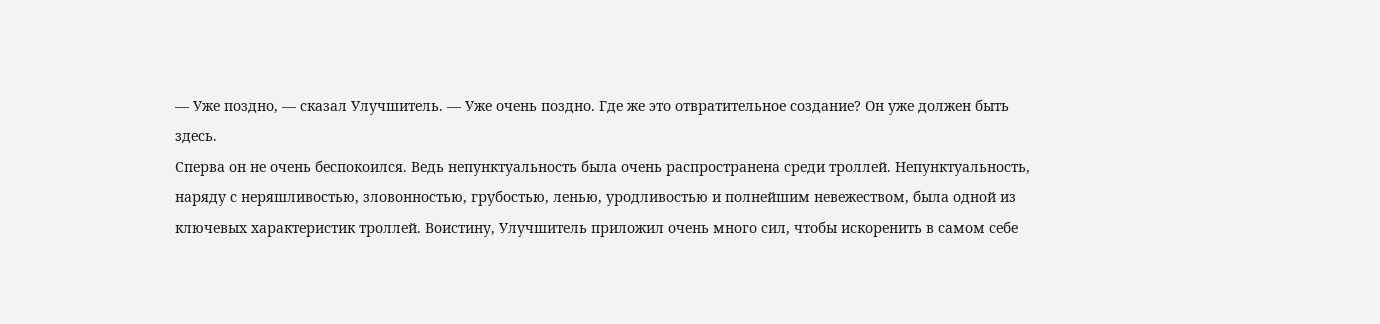— Уже поздно, — сказал Улучшитель. — Уже очень поздно. Где же это отвратительное создание? Он уже должен быть здесь.
Сперва он не очень беспокоился. Ведь непунктуальность была очень распространена среди троллей. Непунктуальность, наряду с неряшливостью, зловонностью, грубостью, ленью, уродливостью и полнейшим невежеством, была одной из ключевых характеристик троллей. Воистину, Улучшитель приложил очень много сил, чтобы искоренить в самом себе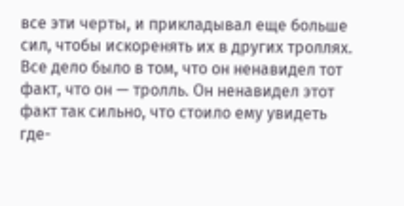все эти черты, и прикладывал еще больше сил, чтобы искоренять их в других троллях. Все дело было в том, что он ненавидел тот факт, что он — тролль. Он ненавидел этот факт так сильно, что стоило ему увидеть где-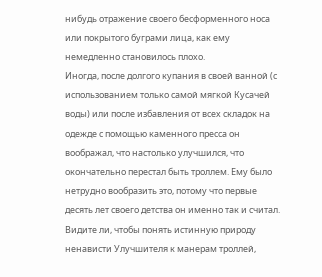нибудь отражение своего бесформенного носа или покрытого буграми лица, как ему немедленно становилось плохо.
Иногда, после долгого купания в своей ванной (с использованием только самой мягкой Кусачей воды) или после избавления от всех складок на одежде с помощью каменного пресса он воображал, что настолько улучшился, что окончательно перестал быть троллем. Ему было нетрудно вообразить это, потому что первые десять лет своего детства он именно так и считал.
Видите ли, чтобы понять истинную природу ненависти Улучшителя к манерам троллей,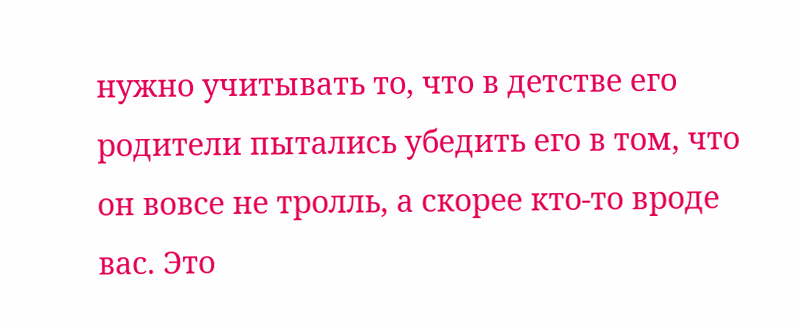нужно учитывать то, что в детстве его родители пытались убедить его в том, что он вовсе не тролль, а скорее кто-то вроде вас. Это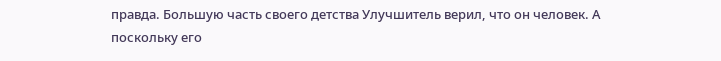правда. Большую часть своего детства Улучшитель верил, что он человек. А поскольку его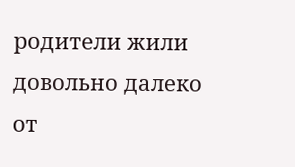родители жили довольно далеко от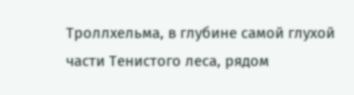Троллхельма, в глубине самой глухой части Тенистого леса, рядом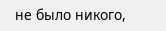не было никого,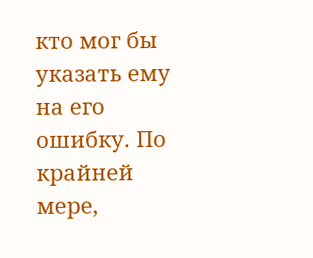кто мог бы указать ему на его ошибку. По крайней мере,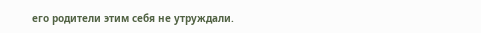его родители этим себя не утруждали.